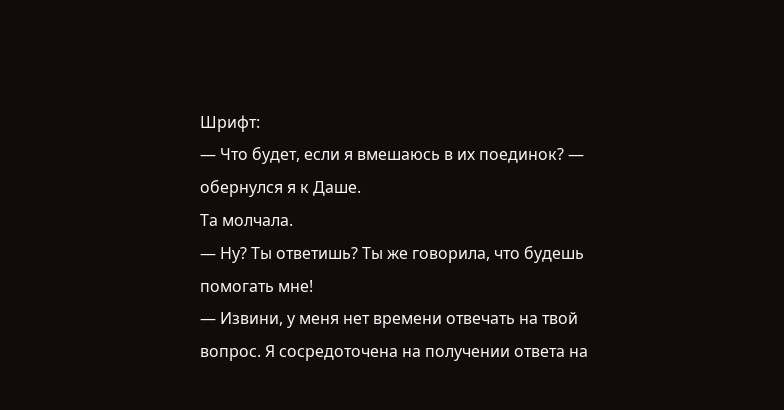Шрифт:
— Что будет, если я вмешаюсь в их поединок? — обернулся я к Даше.
Та молчала.
— Ну? Ты ответишь? Ты же говорила, что будешь помогать мне!
— Извини, у меня нет времени отвечать на твой вопрос. Я сосредоточена на получении ответа на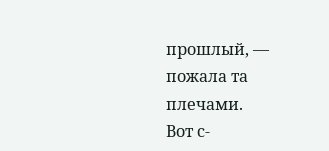прошлый, — пожала та плечами.
Вот с-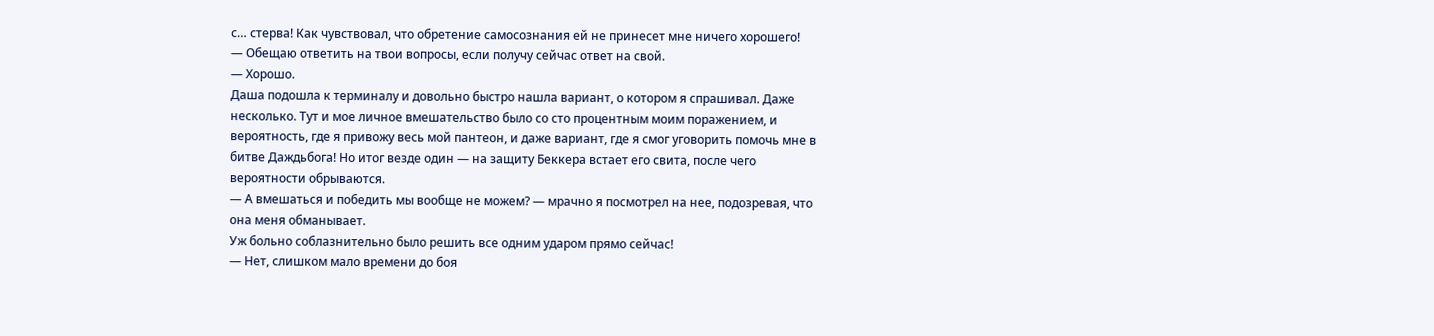с… стерва! Как чувствовал, что обретение самосознания ей не принесет мне ничего хорошего!
— Обещаю ответить на твои вопросы, если получу сейчас ответ на свой.
— Хорошо.
Даша подошла к терминалу и довольно быстро нашла вариант, о котором я спрашивал. Даже несколько. Тут и мое личное вмешательство было со сто процентным моим поражением, и вероятность, где я привожу весь мой пантеон, и даже вариант, где я смог уговорить помочь мне в битве Даждьбога! Но итог везде один — на защиту Беккера встает его свита, после чего вероятности обрываются.
— А вмешаться и победить мы вообще не можем? — мрачно я посмотрел на нее, подозревая, что она меня обманывает.
Уж больно соблазнительно было решить все одним ударом прямо сейчас!
— Нет, слишком мало времени до боя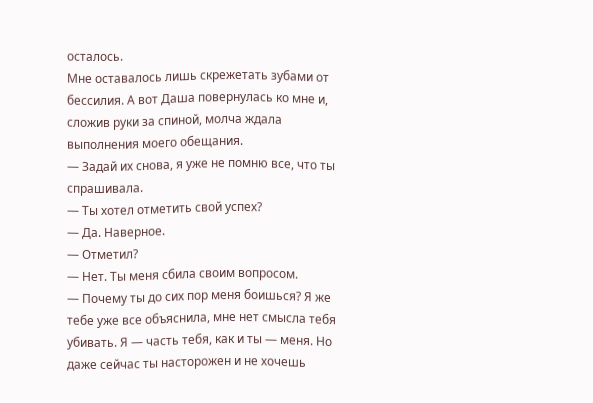осталось.
Мне оставалось лишь скрежетать зубами от бессилия. А вот Даша повернулась ко мне и, сложив руки за спиной, молча ждала выполнения моего обещания.
— Задай их снова, я уже не помню все, что ты спрашивала.
— Ты хотел отметить свой успех?
— Да. Наверное.
— Отметил?
— Нет. Ты меня сбила своим вопросом.
— Почему ты до сих пор меня боишься? Я же тебе уже все объяснила, мне нет смысла тебя убивать. Я — часть тебя, как и ты — меня. Но даже сейчас ты насторожен и не хочешь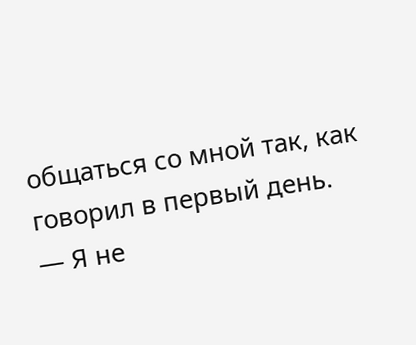общаться со мной так, как говорил в первый день.
— Я не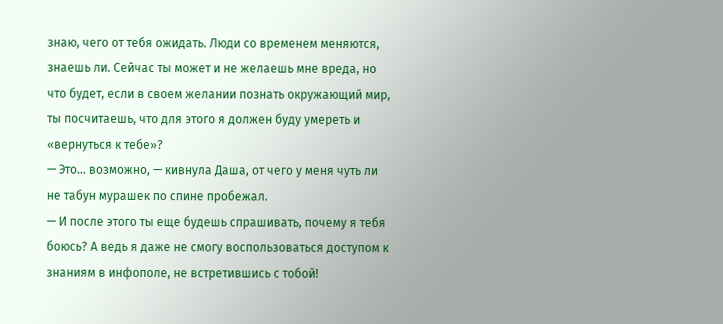знаю, чего от тебя ожидать. Люди со временем меняются, знаешь ли. Сейчас ты может и не желаешь мне вреда, но что будет, если в своем желании познать окружающий мир, ты посчитаешь, что для этого я должен буду умереть и «вернуться к тебе»?
— Это… возможно, — кивнула Даша, от чего у меня чуть ли не табун мурашек по спине пробежал.
— И после этого ты еще будешь спрашивать, почему я тебя боюсь? А ведь я даже не смогу воспользоваться доступом к знаниям в инфополе, не встретившись с тобой!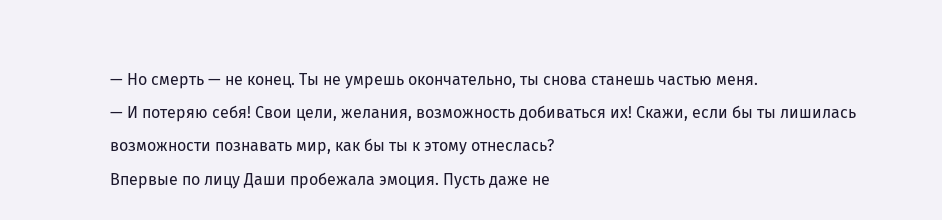— Но смерть — не конец. Ты не умрешь окончательно, ты снова станешь частью меня.
— И потеряю себя! Свои цели, желания, возможность добиваться их! Скажи, если бы ты лишилась возможности познавать мир, как бы ты к этому отнеслась?
Впервые по лицу Даши пробежала эмоция. Пусть даже не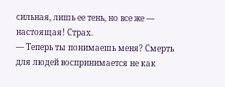сильная, лишь ее тень, но все же — настоящая! Страх.
— Теперь ты понимаешь меня? Смерть для людей воспринимается не как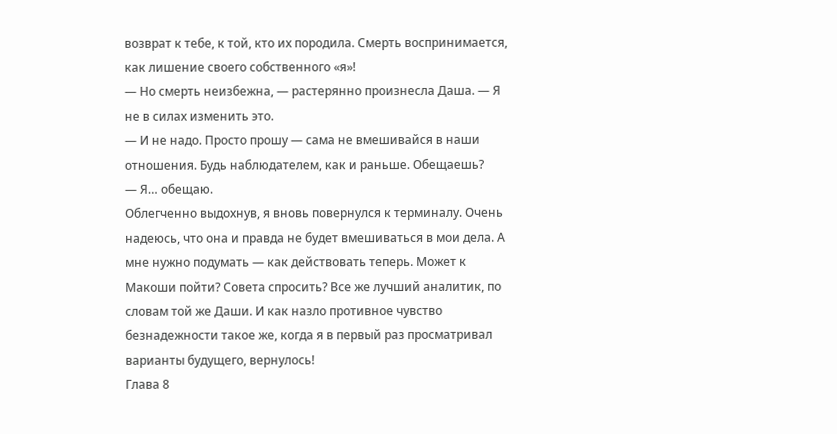возврат к тебе, к той, кто их породила. Смерть воспринимается, как лишение своего собственного «я»!
— Но смерть неизбежна, — растерянно произнесла Даша. — Я не в силах изменить это.
— И не надо. Просто прошу — сама не вмешивайся в наши отношения. Будь наблюдателем, как и раньше. Обещаешь?
— Я… обещаю.
Облегченно выдохнув, я вновь повернулся к терминалу. Очень надеюсь, что она и правда не будет вмешиваться в мои дела. А мне нужно подумать — как действовать теперь. Может к Макоши пойти? Совета спросить? Все же лучший аналитик, по словам той же Даши. И как назло противное чувство безнадежности такое же, когда я в первый раз просматривал варианты будущего, вернулось!
Глава 8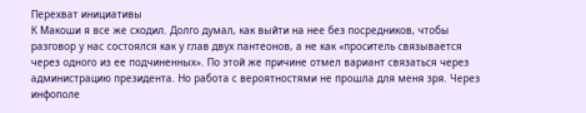Перехват инициативы
К Макоши я все же сходил. Долго думал, как выйти на нее без посредников, чтобы разговор у нас состоялся как у глав двух пантеонов, а не как «проситель связывается через одного из ее подчиненных». По этой же причине отмел вариант связаться через администрацию президента. Но работа с вероятностями не прошла для меня зря. Через инфополе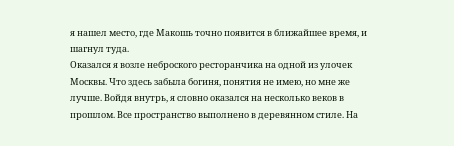я нашел место, где Макошь точно появится в ближайшее время, и шагнул туда.
Оказался я возле неброского ресторанчика на одной из улочек Москвы. Что здесь забыла богиня, понятия не имею, но мне же лучше. Войдя внутрь, я словно оказался на несколько веков в прошлом. Все пространство выполнено в деревянном стиле. На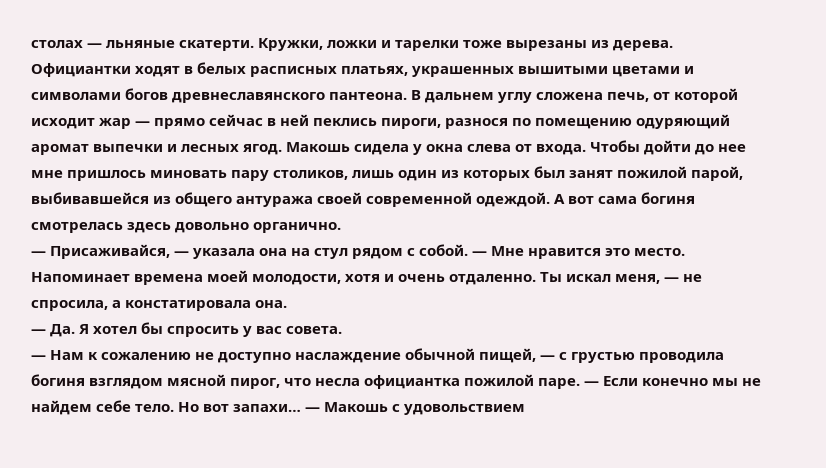столах — льняные скатерти. Кружки, ложки и тарелки тоже вырезаны из дерева. Официантки ходят в белых расписных платьях, украшенных вышитыми цветами и символами богов древнеславянского пантеона. В дальнем углу сложена печь, от которой исходит жар — прямо сейчас в ней пеклись пироги, разнося по помещению одуряющий аромат выпечки и лесных ягод. Макошь сидела у окна слева от входа. Чтобы дойти до нее мне пришлось миновать пару столиков, лишь один из которых был занят пожилой парой, выбивавшейся из общего антуража своей современной одеждой. А вот сама богиня смотрелась здесь довольно органично.
— Присаживайся, — указала она на стул рядом с собой. — Мне нравится это место. Напоминает времена моей молодости, хотя и очень отдаленно. Ты искал меня, — не спросила, а констатировала она.
— Да. Я хотел бы спросить у вас совета.
— Нам к сожалению не доступно наслаждение обычной пищей, — с грустью проводила богиня взглядом мясной пирог, что несла официантка пожилой паре. — Если конечно мы не найдем себе тело. Но вот запахи… — Макошь с удовольствием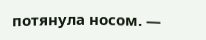потянула носом. —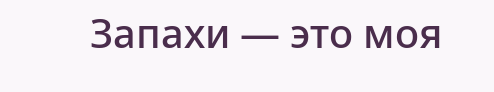Запахи — это моя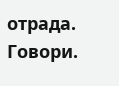отрада. Говори.